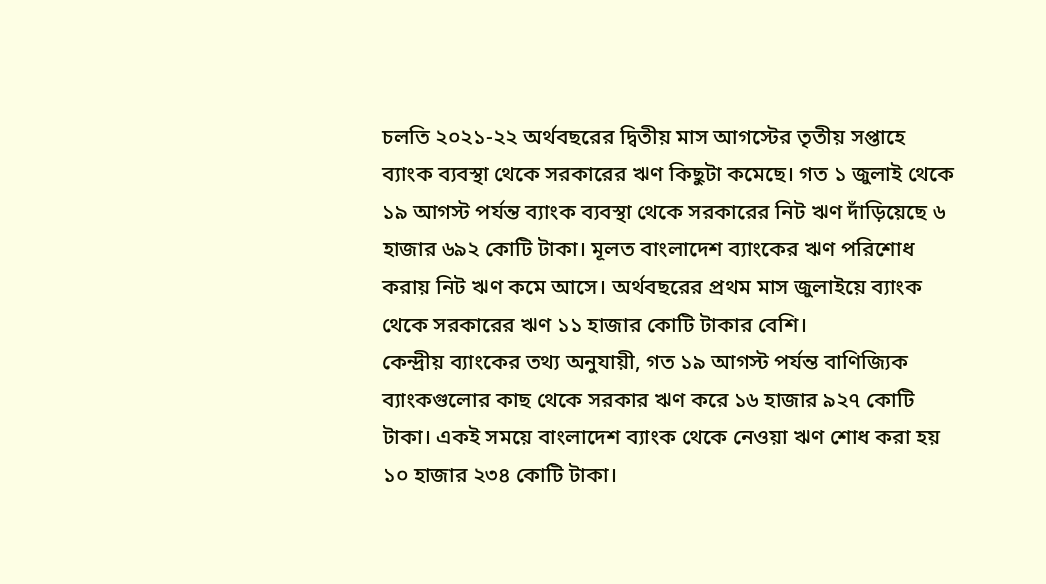চলতি ২০২১-২২ অর্থবছরের দ্বিতীয় মাস আগস্টের তৃতীয় সপ্তাহে ব্যাংক ব্যবস্থা থেকে সরকারের ঋণ কিছুটা কমেছে। গত ১ জুলাই থেকে ১৯ আগস্ট পর্যন্ত ব্যাংক ব্যবস্থা থেকে সরকারের নিট ঋণ দাঁড়িয়েছে ৬ হাজার ৬৯২ কোটি টাকা। মূলত বাংলাদেশ ব্যাংকের ঋণ পরিশোধ করায় নিট ঋণ কমে আসে। অর্থবছরের প্রথম মাস জুলাইয়ে ব্যাংক থেকে সরকারের ঋণ ১১ হাজার কোটি টাকার বেশি।
কেন্দ্রীয় ব্যাংকের তথ্য অনুযায়ী, গত ১৯ আগস্ট পর্যন্ত বাণিজ্যিক ব্যাংকগুলোর কাছ থেকে সরকার ঋণ করে ১৬ হাজার ৯২৭ কোটি টাকা। একই সময়ে বাংলাদেশ ব্যাংক থেকে নেওয়া ঋণ শোধ করা হয় ১০ হাজার ২৩৪ কোটি টাকা।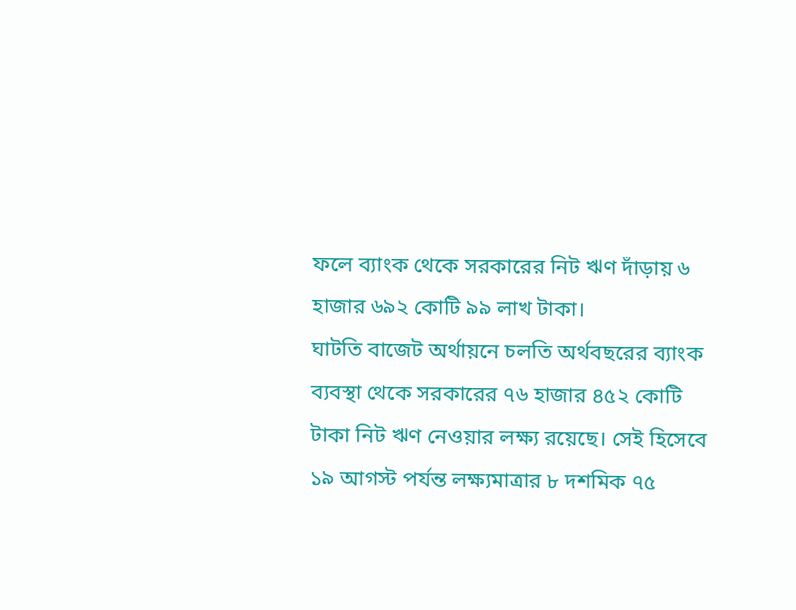ফলে ব্যাংক থেকে সরকারের নিট ঋণ দাঁড়ায় ৬ হাজার ৬৯২ কোটি ৯৯ লাখ টাকা।
ঘাটতি বাজেট অর্থায়নে চলতি অর্থবছরের ব্যাংক ব্যবস্থা থেকে সরকারের ৭৬ হাজার ৪৫২ কোটি টাকা নিট ঋণ নেওয়ার লক্ষ্য রয়েছে। সেই হিসেবে ১৯ আগস্ট পর্যন্ত লক্ষ্যমাত্রার ৮ দশমিক ৭৫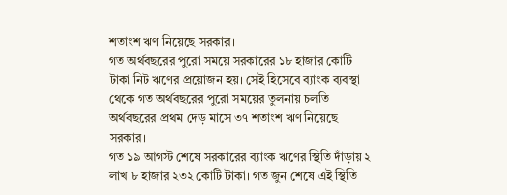শতাংশ ঋণ নিয়েছে সরকার।
গত অর্থবছরের পুরো সময়ে সরকারের ১৮ হাজার কোটি টাকা নিট ঋণের প্রয়োজন হয়। সেই হিসেবে ব্যাংক ব্যবস্থা থেকে গত অর্থবছরের পুরো সময়ের তুলনায় চলতি অর্থবছরের প্রথম দেড় মাসে ৩৭ শতাংশ ঋণ নিয়েছে সরকার।
গত ১৯ আগস্ট শেষে সরকারের ব্যাংক ঋণের স্থিতি দাঁড়ায় ২ লাখ ৮ হাজার ২৩২ কোটি টাকা। গত জুন শেষে এই স্থিতি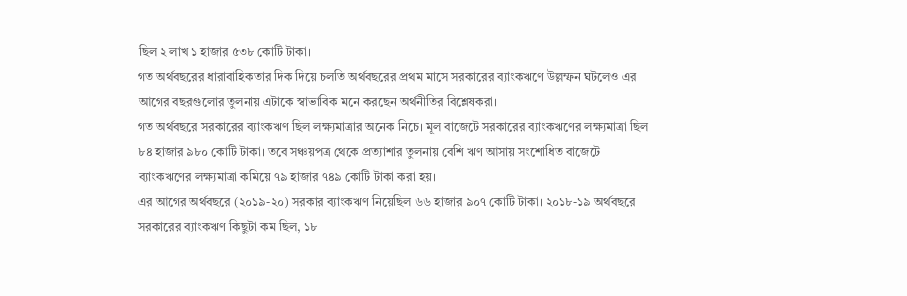ছিল ২ লাখ ১ হাজার ৫৩৮ কোটি টাকা।
গত অর্থবছরের ধারাবাহিকতার দিক দিয়ে চলতি অর্থবছরের প্রথম মাসে সরকারের ব্যাংকঋণে উল্লম্ফন ঘটলেও এর আগের বছরগুলোর তুলনায় এটাকে স্বাভাবিক মনে করছেন অর্থনীতির বিশ্লেষকরা।
গত অর্থবছরে সরকারের ব্যাংকঋণ ছিল লক্ষ্যমাত্রার অনেক নিচে। মূল বাজেটে সরকারের ব্যাংকঋণের লক্ষ্যমাত্রা ছিল ৮৪ হাজার ৯৮০ কোটি টাকা। তবে সঞ্চয়পত্র থেকে প্রত্যাশার তুলনায় বেশি ঋণ আসায় সংশোধিত বাজেটে ব্যাংকঋণের লক্ষ্যমাত্রা কমিয়ে ৭৯ হাজার ৭৪৯ কোটি টাকা করা হয়।
এর আগের অর্থবছরে (২০১৯-২০) সরকার ব্যাংকঋণ নিয়েছিল ৬৬ হাজার ৯০৭ কোটি টাকা। ২০১৮-১৯ অর্থবছরে সরকারের ব্যাংকঋণ কিছুটা কম ছিল, ১৮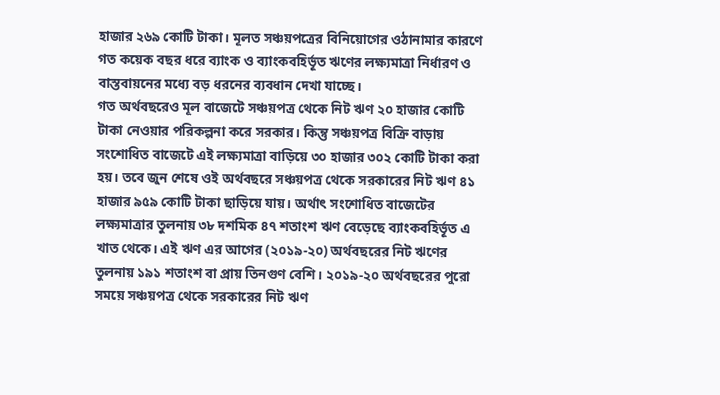হাজার ২৬৯ কোটি টাকা। মূলত সঞ্চয়পত্রের বিনিয়োগের ওঠানামার কারণে গত কয়েক বছর ধরে ব্যাংক ও ব্যাংকবহির্ভূত ঋণের লক্ষ্যমাত্রা নির্ধারণ ও বাস্তবায়নের মধ্যে বড় ধরনের ব্যবধান দেখা যাচ্ছে।
গত অর্থবছরেও মূল বাজেটে সঞ্চয়পত্র থেকে নিট ঋণ ২০ হাজার কোটি টাকা নেওয়ার পরিকল্পনা করে সরকার। কিন্তু সঞ্চয়পত্র বিক্রি বাড়ায় সংশোধিত বাজেটে এই লক্ষ্যমাত্রা বাড়িয়ে ৩০ হাজার ৩০২ কোটি টাকা করা হয়। তবে জুন শেষে ওই অর্থবছরে সঞ্চয়পত্র থেকে সরকারের নিট ঋণ ৪১ হাজার ৯৫৯ কোটি টাকা ছাড়িয়ে যায়। অর্থাৎ সংশোধিত বাজেটের লক্ষ্যমাত্রার তুলনায় ৩৮ দশমিক ৪৭ শতাংশ ঋণ বেড়েছে ব্যাংকবহির্ভূত এ খাত থেকে। এই ঋণ এর আগের (২০১৯-২০) অর্থবছরের নিট ঋণের তুলনায় ১৯১ শতাংশ বা প্রায় তিনগুণ বেশি। ২০১৯-২০ অর্থবছরের পুরো সময়ে সঞ্চয়পত্র থেকে সরকারের নিট ঋণ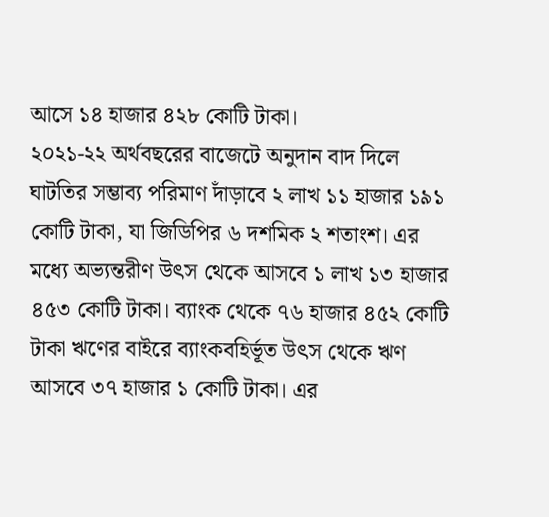আসে ১৪ হাজার ৪২৮ কোটি টাকা।
২০২১-২২ অর্থবছরের বাজেটে অনুদান বাদ দিলে ঘাটতির সম্ভাব্য পরিমাণ দাঁড়াবে ২ লাখ ১১ হাজার ১৯১ কোটি টাকা, যা জিডিপির ৬ দশমিক ২ শতাংশ। এর মধ্যে অভ্যন্তরীণ উৎস থেকে আসবে ১ লাখ ১৩ হাজার ৪৫৩ কোটি টাকা। ব্যাংক থেকে ৭৬ হাজার ৪৫২ কোটি টাকা ঋণের বাইরে ব্যাংকবহির্ভূত উৎস থেকে ঋণ আসবে ৩৭ হাজার ১ কোটি টাকা। এর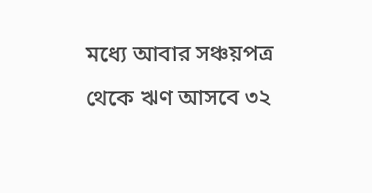মধ্যে আবার সঞ্চয়পত্র থেকে ঋণ আসবে ৩২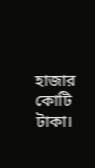হাজার কোটি টাকা।